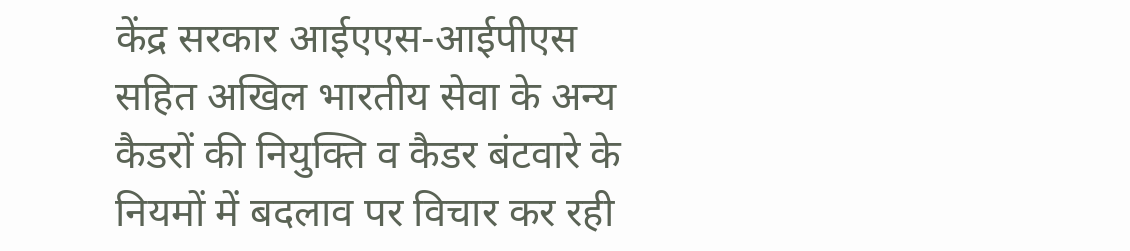केंद्र सरकार आईएएस-आईपीएस सहित अखिल भारतीय सेवा के अन्य कैडरों की नियुक्ति व कैडर बंटवारे के नियमों में बदलाव पर विचार कर रही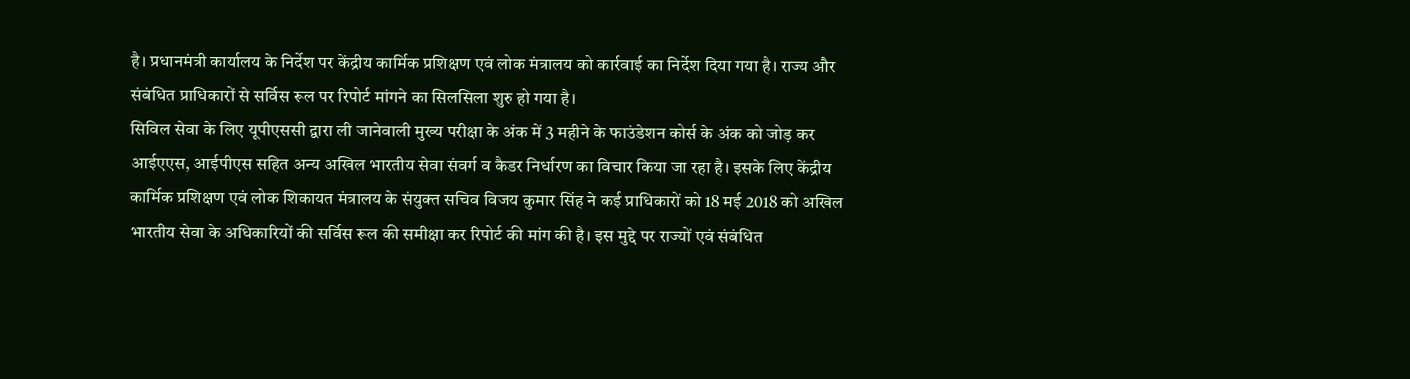है। प्रधानमंत्री कार्यालय के निर्देश पर केंद्रीय कार्मिक प्रशिक्षण एवं लोक मंत्रालय को कार्रवाई का निर्देश दिया गया है। राज्य और संबंधित प्राधिकारों से सर्विस रूल पर रिपोर्ट मांगने का सिलसिला शुरु हो गया है।
सिविल सेवा के लिए यूपीएससी द्वारा ली जानेवाली मुख्य परीक्षा के अंक में 3 महीने के फाउंडेशन कोर्स के अंक को जोड़ कर आईएएस, आईपीएस सहित अन्य अखिल भारतीय सेवा संवर्ग व कैडर निर्धारण का विचार किया जा रहा है। इसके लिए केंद्रीय कार्मिक प्रशिक्षण एवं लोक शिकायत मंत्रालय के संयुक्त सचिव विजय कुमार सिंह ने कई प्राधिकारों को 18 मई 2018 को अखिल भारतीय सेवा के अधिकारियों की सर्विस रूल की समीक्षा कर रिपोर्ट की मांग की है। इस मुद्दे पर राज्यों एवं संबंधित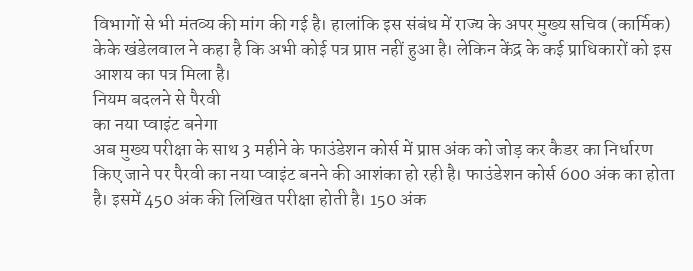विभागों से भी मंतव्य की मांग की गई है। हालांकि इस संबंध में राज्य के अपर मुख्य सचिव (कार्मिक) केके खंडेलवाल ने कहा है कि अभी कोई पत्र प्राप्त नहीं हुआ है। लेकिन केंद्र के कई प्राधिकारों को इस आशय का पत्र मिला है।
नियम बदलने से पैरवी
का नया प्वाइंट बनेगा
अब मुख्य परीक्षा के साथ 3 महीने के फाउंडेशन कोर्स में प्राप्त अंक को जोड़ कर कैडर का निर्धारण किए जाने पर पैरवी का नया प्वाइंट बनने की आशंका हो रही है। फाउंडेशन कोर्स 600 अंक का होता है। इसमें 450 अंक की लिखित परीक्षा होती है। 150 अंक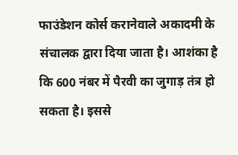फाउंडेशन कोर्स करानेवाले अकादमी के संचालक द्वारा दिया जाता है। आशंका है कि 600 नंबर में पैरवी का जुगाड़ तंत्र हो सकता है। इससे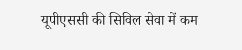यूपीएससी की सिविल सेवा में कम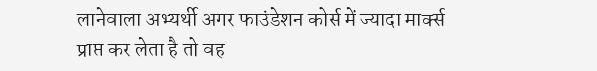लानेवाला अभ्यर्थी अगर फाउंडेशन कोर्स में ज्यादा मार्क्स प्राप्त कर लेता है तो वह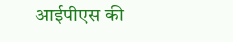आईपीएस की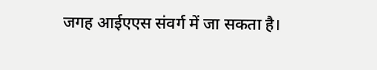जगह आईएएस संवर्ग में जा सकता है।